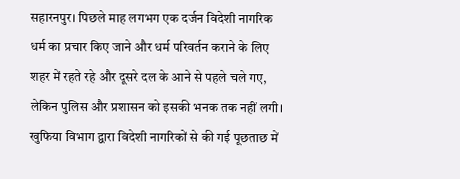सहारनपुर। पिछले माह लगभग एक दर्जन विदेशी नागरिक धर्म का प्रचार किए जाने और धर्म परिवर्तन कराने के लिए शहर में रहते रहे और दूसरे दल के आने से पहले चले गए, लेकिन पुलिस और प्रशासन को इसकी भनक तक नहीं लगी। खुफिया विभाग द्वारा विदेशी नागरिकों से की गई पूछताछ में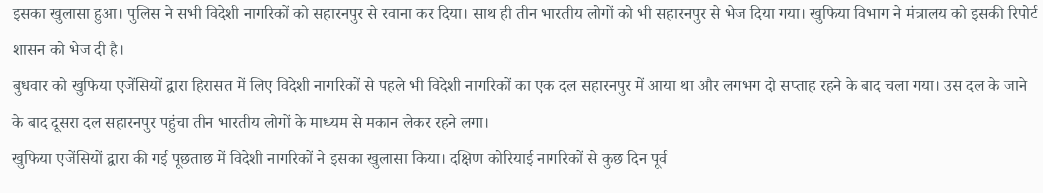इसका खुलासा हुआ। पुलिस ने सभी विदेशी नागरिकों को सहारनपुर से रवाना कर दिया। साथ ही तीन भारतीय लोगों को भी सहारनपुर से भेज दिया गया। खुफिया विभाग ने मंत्रालय को इसकी रिपोर्ट शासन को भेज दी है।
बुधवार को खुफिया एजेंसियों द्वारा हिरासत में लिए विदेशी नागरिकों से पहले भी विदेशी नागरिकों का एक दल सहारनपुर में आया था और लगभग दो सप्ताह रहने के बाद चला गया। उस दल के जाने के बाद दूसरा दल सहारनपुर पहुंचा तीन भारतीय लोगों के माध्यम से मकान लेकर रहने लगा।
खुफिया एजेंसियों द्वारा की गई पूछताछ में विदेशी नागरिकों ने इसका खुलासा किया। दक्षिण कोरियाई नागरिकों से कुछ दिन पूर्व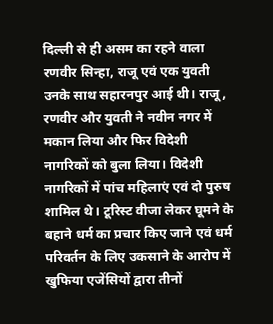दिल्ली से ही असम का रहने वाला रणवीर सिन्हा, राजू एवं एक युवती उनके साथ सहारनपुर आई थी। राजू, रणवीर और युवती ने नवीन नगर में मकान लिया और फिर विदेशी नागरिकों को बुला लिया। विदेशी नागरिकों में पांच महिलाएं एवं दो पुरुष शामिल थे। टूरिस्ट वीजा लेकर घूमने के बहाने धर्म का प्रचार किए जाने एवं धर्म परिवर्तन के लिए उकसाने के आरोप में खुफिया एजेंसियों द्वारा तीनों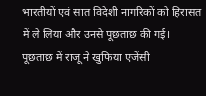भारतीयों एवं सात विदेशी नागरिकों को हिरासत में ले लिया और उनसे पूछताछ की गई। पूछताछ में राजू ने खुफिया एजेंसी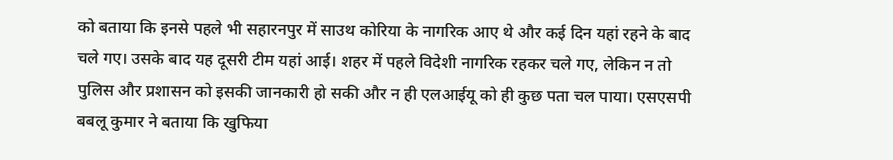को बताया कि इनसे पहले भी सहारनपुर में साउथ कोरिया के नागरिक आए थे और कई दिन यहां रहने के बाद चले गए। उसके बाद यह दूसरी टीम यहां आई। शहर में पहले विदेशी नागरिक रहकर चले गए, लेकिन न तो पुलिस और प्रशासन को इसकी जानकारी हो सकी और न ही एलआईयू को ही कुछ पता चल पाया। एसएसपी बबलू कुमार ने बताया कि खुफिया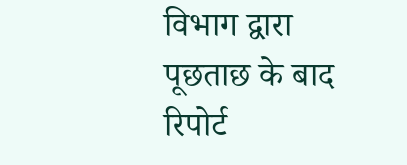विभाग द्वारा पूछताछ के बाद रिपोर्ट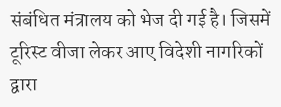संबंधित मंत्रालय को भेज दी गई है। जिसमें टूरिस्ट वीजा लेकर आए विदेशी नागरिकों द्वारा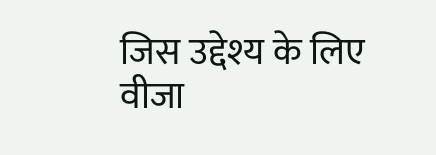जिस उद्देश्य के लिए वीजा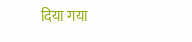दिया गया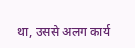था, उससे अलग कार्य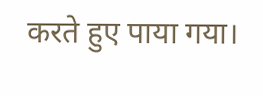करते हुए पाया गया।